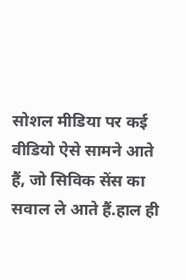सोशल मीडिया पर कई वीडियो ऐसे सामने आते हैं, जो सिविक सेंस का सवाल ले आते हैं.हाल ही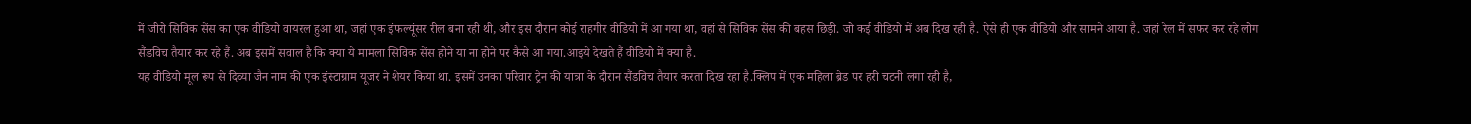में जीरो सिविक सेंस का एक वीडियो वायरल हुआ था, जहां एक इंफल्यूंसर रील बना रही थी, और इस दौरान कोई राहगीर वीडियो में आ गया था, वहां से सिविक सेंस की बहस छिड़ी. जो कई वीडियो में अब दिख रही है. ऐसे ही एक वीडियो और सामने आया है. जहां रेल में सफर कर रहे लोग सैंडविच तैयार कर रहे हैं. अब इसमें सवाल है कि क्या ये मामला सिविक सेंस होने या ना होने पर कैसे आ गया.आइये देखते हैं वीडियो में क्या है.
यह वीडियो मूल रूप से दिव्या जैन नाम की एक इंस्टाग्राम यूजर ने शेयर किया था. इसमें उनका परिवार ट्रेन की यात्रा के दौरान सैंडविच तैयार करता दिख रहा है.क्लिप में एक महिला ब्रेड पर हरी चटनी लगा रही है,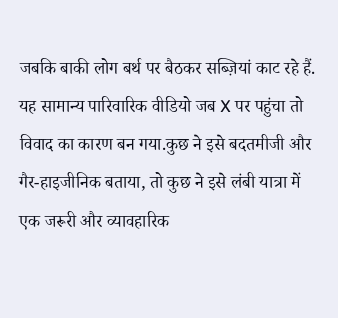जबकि बाकी लोग बर्थ पर बैठकर सब्ज़ियां काट रहे हैं.
यह सामान्य पारिवारिक वीडियो जब X पर पहुंचा तो विवाद का कारण बन गया.कुछ ने इसे बदतमीजी और गैर-हाइजीनिक बताया, तो कुछ ने इसे लंबी यात्रा में एक जरूरी और व्यावहारिक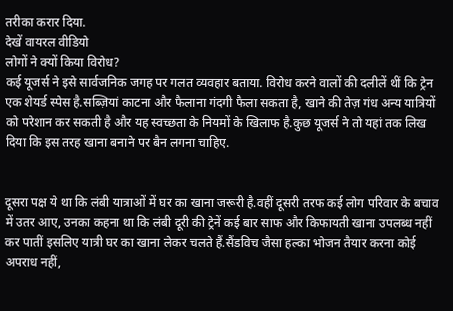तरीका करार दिया.
देखें वायरल वीडियो
लोगों ने क्यों किया विरोध?
कई यूजर्स ने इसे सार्वजनिक जगह पर गलत व्यवहार बताया. विरोध करने वालों की दलीलें थीं कि ट्रेन एक शेयर्ड स्पेस है.सब्ज़ियां काटना और फैलाना गंदगी फैला सकता है, खाने की तेज़ गंध अन्य यात्रियों को परेशान कर सकती है और यह स्वच्छता के नियमों के खिलाफ है.कुछ यूजर्स ने तो यहां तक लिख दिया कि इस तरह खाना बनाने पर बैन लगना चाहिए.


दूसरा पक्ष ये था कि लंबी यात्राओं में घर का खाना जरूरी है.वहीं दूसरी तरफ कई लोग परिवार के बचाव में उतर आए, उनका कहना था कि लंबी दूरी की ट्रेनें कई बार साफ और किफायती खाना उपलब्ध नहीं कर पातीं इसलिए यात्री घर का खाना लेकर चलते हैं.सैंडविच जैसा हल्का भोजन तैयार करना कोई अपराध नहीं,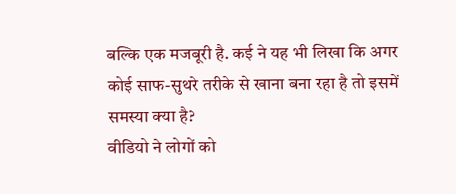बल्कि एक मजबूरी है. कई ने यह भी लिखा कि अगर कोई साफ-सुथरे तरीके से खाना बना रहा है तो इसमें समस्या क्या है?
वीडियो ने लोगों को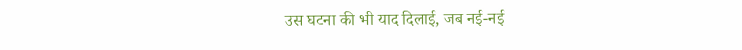उस घटना की भी याद दिलाई, जब नई-नई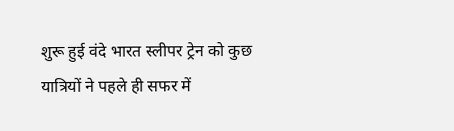शुरू हुई वंदे भारत स्लीपर ट्रेन को कुछ यात्रियों ने पहले ही सफर में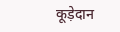कूड़ेदान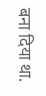बना दिया था.